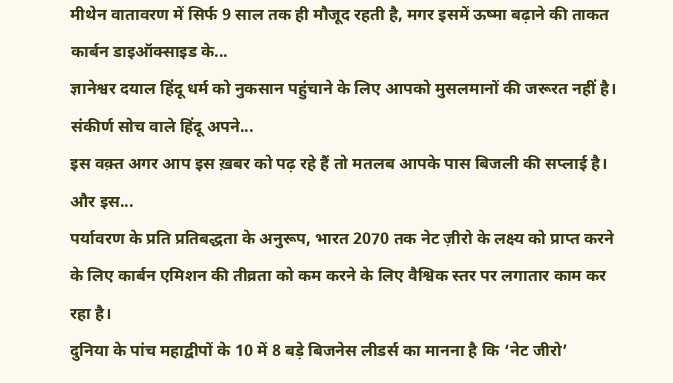मीथेन वातावरण में सिर्फ 9 साल तक ही मौजूद रहती है, मगर इसमें ऊष्मा बढ़ाने की ताकत कार्बन डाइऑक्साइड के...
ज्ञानेश्वर दयाल हिंदू धर्म को नुकसान पहुंचाने के लिए आपको मुसलमानों की जरूरत नहीं है। संकीर्ण सोच वाले हिंदू अपने...
इस वक़्त अगर आप इस ख़बर को पढ़ रहे हैं तो मतलब आपके पास बिजली की सप्लाई है। और इस...
पर्यावरण के प्रति प्रतिबद्धता के अनुरूप, भारत 2070 तक नेट ज़ीरो के लक्ष्य को प्राप्त करने के लिए कार्बन एमिशन की तीव्रता को कम करने के लिए वैश्विक स्तर पर लगातार काम कर रहा है।
दुनिया के पांच महाद्वीपों के 10 में 8 बड़े बिजनेस लीडर्स का मानना है कि ‘नेट जीरो’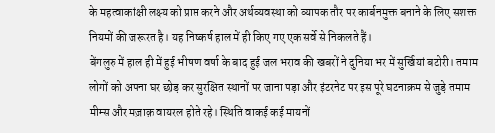के महत्वाकांक्षी लक्ष्य को प्राप्त करने और अर्थव्यवस्था को व्यापक तौर पर कार्बनमुक्त बनाने के लिए सशक्त नियमों की जरूरत है। यह निष्कर्ष हाल में ही किए गए एक सर्वे से निकलते हैं।
बेंगलुरु में हाल ही में हुई भीषण वर्षा के बाद हुई जल भराव की खबरों ने दुनिया भर में सुर्खियां बटोरी। तमाम लोगों को अपना घर छोड़ कर सुरक्षित स्थानों पर जाना पड़ा और इंटरनेट पर इस पूरे घटनाक्रम से जुड़े तमाम मीम्स और मज़ाक़ वायरल होते रहे। स्थिति वाकई कई मायनों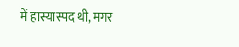में हास्यास्पद थी, मगर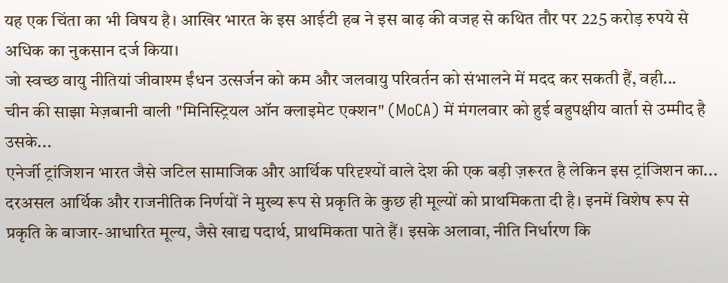यह एक चिंता का भी विषय है। आखिर भारत के इस आईटी हब ने इस बाढ़ की वजह से कथित तौर पर 225 करोड़ रुपये से अधिक का नुकसान दर्ज किया।
जो स्वच्छ वायु नीतियां जीवाश्म ईंधन उत्सर्जन को कम और जलवायु परिवर्तन को संभालने में मदद कर सकती हैं, वही...
चीन की साझा मेज़बानी वाली "मिनिस्ट्रियल ऑन क्लाइमेट एक्शन" (MoCA) में मंगलवार को हुई बहुपक्षीय वार्ता से उम्मीद है उसके...
एनेर्जी ट्रांजिशन भारत जैसे जटिल सामाजिक और आर्थिक परिदृश्यों वाले देश की एक बड़ी ज़रूरत है लेकिन इस ट्रांजिशन का...
दरअसल आर्थिक और राजनीतिक निर्णयों ने मुख्य रूप से प्रकृति के कुछ ही मूल्यों को प्राथमिकता दी है। इनमें विशेष रूप से प्रकृति के बाजार-आधारित मूल्य, जैसे खाद्य पदार्थ, प्राथमिकता पाते हैं। इसके अलावा, नीति निर्धारण कि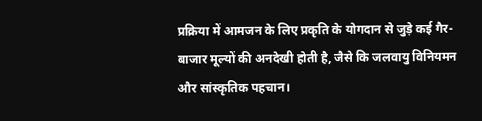प्रक्रिया में आमजन के लिए प्रकृति के योगदान से जुड़े कई गैर-बाजार मूल्यों की अनदेखी होती है, जैसे कि जलवायु विनियमन और सांस्कृतिक पहचान।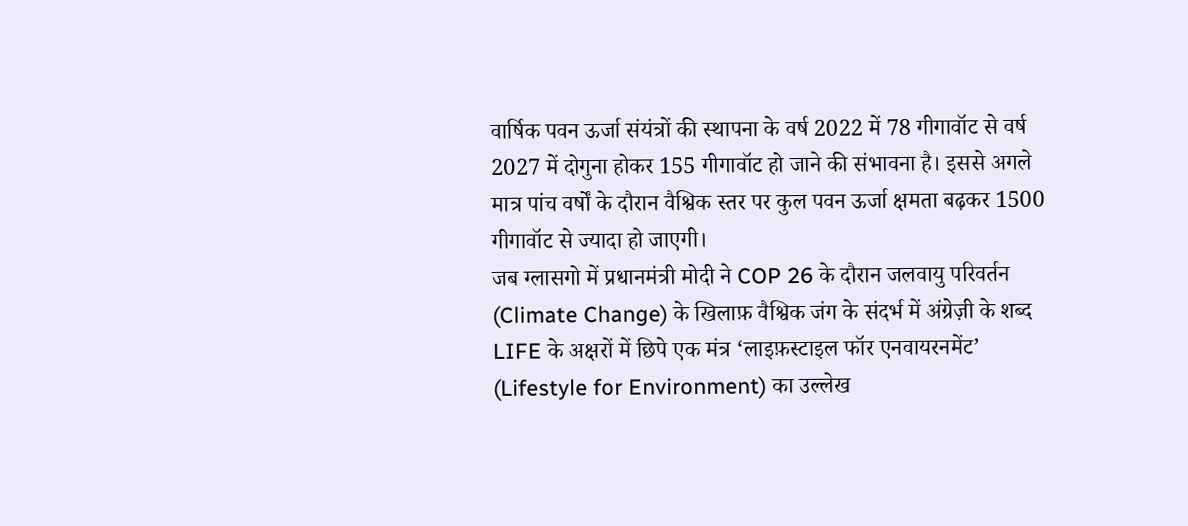वार्षिक पवन ऊर्जा संयंत्रों की स्थापना के वर्ष 2022 में 78 गीगावॉट से वर्ष 2027 में दोगुना होकर 155 गीगावॉट हो जाने की संभावना है। इससे अगले मात्र पांच वर्षों के दौरान वैश्विक स्तर पर कुल पवन ऊर्जा क्षमता बढ़कर 1500 गीगावॉट से ज्यादा हो जाएगी।
जब ग्लासगो में प्रधानमंत्री मोदी ने COP 26 के दौरान जलवायु परिवर्तन (Climate Change) के खिलाफ़ वैश्विक जंग के संदर्भ में अंग्रेज़ी के शब्द LIFE के अक्षरों में छिपे एक मंत्र ‘लाइफ़स्टाइल फॉर एनवायरनमेंट’ (Lifestyle for Environment) का उल्लेख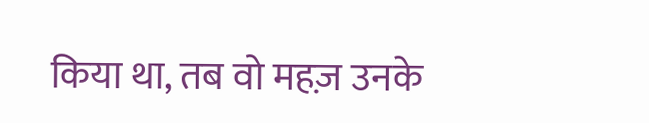किया था, तब वो महज़ उनके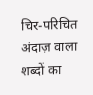चिर-परिचित अंदाज़ वाला शब्दों का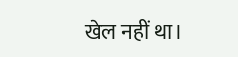खेल नहीं था।